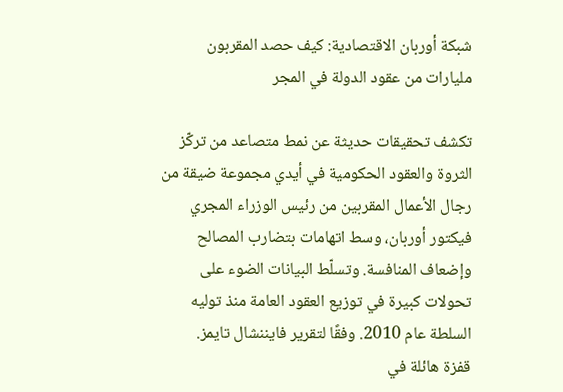شبكة أوربان الاقتصادية: كيف حصد المقربون مليارات من عقود الدولة في المجر

تكشف تحقيقات حديثة عن نمط متصاعد من تركّز الثروة والعقود الحكومية في أيدي مجموعة ضيقة من رجال الأعمال المقربين من رئيس الوزراء المجري فيكتور أوربان، وسط اتهامات بتضارب المصالح وإضعاف المنافسة. وتسلّط البيانات الضوء على تحولات كبيرة في توزيع العقود العامة منذ توليه السلطة عام 2010. وفقًا لتقرير فايننشال تايمز.
قفزة هائلة في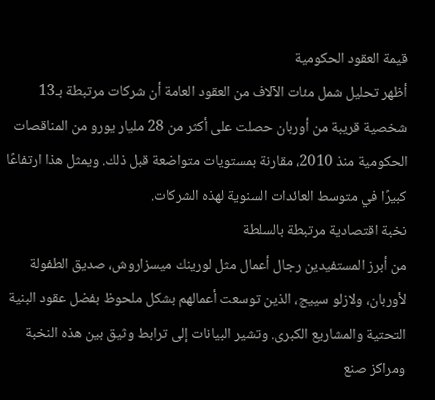قيمة العقود الحكومية
أظهر تحليل شمل مئات الآلاف من العقود العامة أن شركات مرتبطة بـ13 شخصية قريبة من أوربان حصلت على أكثر من 28 مليار يورو من المناقصات الحكومية منذ 2010، مقارنة بمستويات متواضعة قبل ذلك. ويمثل هذا ارتفاعًا كبيرًا في متوسط العائدات السنوية لهذه الشركات.
نخبة اقتصادية مرتبطة بالسلطة
من أبرز المستفيدين رجال أعمال مثل لورينك ميسزاروش، صديق الطفولة لأوربان، ولازلو سييج، الذين توسعت أعمالهم بشكل ملحوظ بفضل عقود البنية التحتية والمشاريع الكبرى. وتشير البيانات إلى ترابط وثيق بين هذه النخبة ومراكز صنع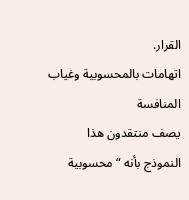القرار.
اتهامات بالمحسوبية وغياب المنافسة
يصف منتقدون هذا النموذج بأنه “محسوبية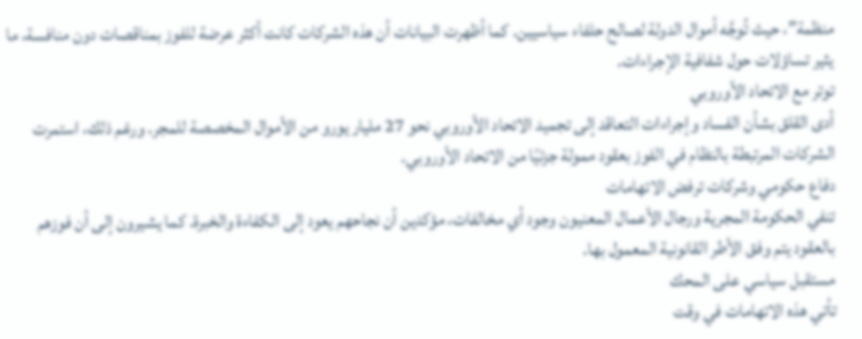منظمة”، حيث تُوجَّه أموال الدولة لصالح حلفاء سياسيين. كما أظهرت البيانات أن هذه الشركات كانت أكثر عرضة للفوز بمناقصات دون منافسة، ما يثير تساؤلات حول شفافية الإجراءات.
توتر مع الاتحاد الأوروبي
أدى القلق بشأن الفساد وإجراءات التعاقد إلى تجميد الاتحاد الأوروبي نحو 27 مليار يورو من الأموال المخصصة للمجر. ورغم ذلك، استمرت الشركات المرتبطة بالنظام في الفوز بعقود ممولة جزئيًا من الاتحاد الأوروبي.
دفاع حكومي وشركات ترفض الاتهامات
تنفي الحكومة المجرية ورجال الأعمال المعنيون وجود أي مخالفات، مؤكدين أن نجاحهم يعود إلى الكفاءة والخبرة. كما يشيرون إلى أن فوزهم بالعقود يتم وفق الأطر القانونية المعمول بها.
مستقبل سياسي على المحك
تأتي هذه الاتهامات في وقت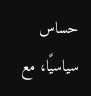حساس سياسيًا، مع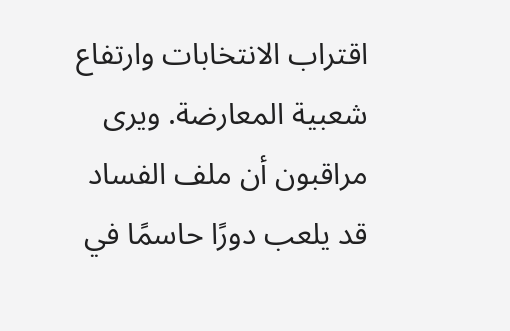اقتراب الانتخابات وارتفاع شعبية المعارضة. ويرى مراقبون أن ملف الفساد قد يلعب دورًا حاسمًا في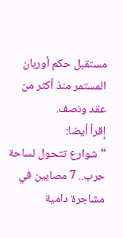مستقبل حكم أوربان المستمر منذ أكثر من عقد ونصف.
إقرأ أيضا:
“شوارع تتحول لساحة حرب.. 7 مصابين في مشاجرة دامية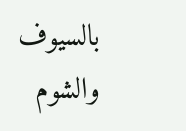بالسيوف والشوم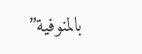بالمنوفية”